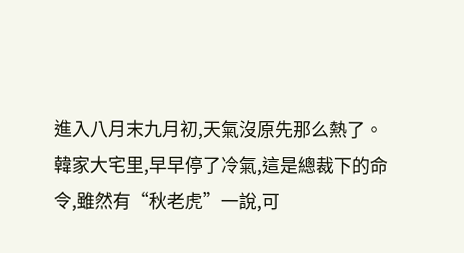進入八月末九月初,天氣沒原先那么熱了。
韓家大宅里,早早停了冷氣,這是總裁下的命令,雖然有“秋老虎”一說,可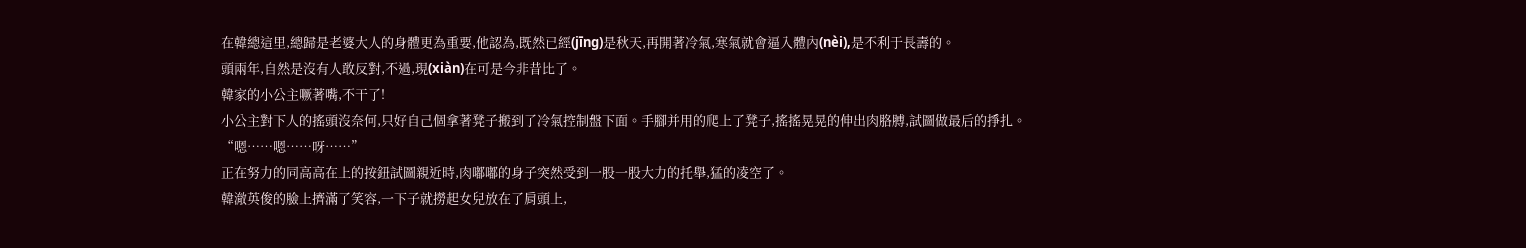在韓總這里,總歸是老婆大人的身體更為重要,他認為,既然已經(jīng)是秋天,再開著冷氣,寒氣就會逼入體內(nèi),是不利于長壽的。
頭兩年,自然是沒有人敢反對,不過,現(xiàn)在可是今非昔比了。
韓家的小公主噘著嘴,不干了!
小公主對下人的搖頭沒奈何,只好自己個拿著凳子搬到了冷氣控制盤下面。手腳并用的爬上了凳子,搖搖晃晃的伸出肉胳膊,試圖做最后的掙扎。
“嗯……嗯……呀……”
正在努力的同高高在上的按鈕試圖親近時,肉嘟嘟的身子突然受到一股一股大力的托舉,猛的凌空了。
韓澈英俊的臉上擠滿了笑容,一下子就撈起女兒放在了肩頭上,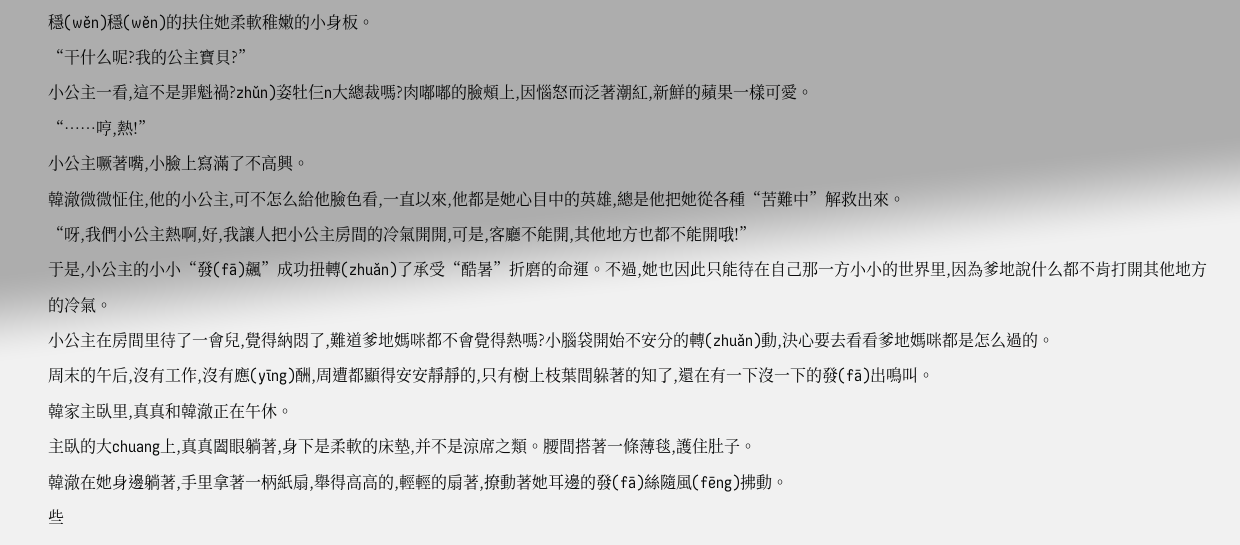穩(wěn)穩(wěn)的扶住她柔軟稚嫩的小身板。
“干什么呢?我的公主寶貝?”
小公主一看,這不是罪魁禍?zhǔn)姿牡仨n大總裁嗎?肉嘟嘟的臉頰上,因惱怒而泛著潮紅,新鮮的蘋果一樣可愛。
“……哼,熱!”
小公主噘著嘴,小臉上寫滿了不高興。
韓澈微微怔住,他的小公主,可不怎么給他臉色看,一直以來,他都是她心目中的英雄,總是他把她從各種“苦難中”解救出來。
“呀,我們小公主熱啊,好,我讓人把小公主房間的冷氣開開,可是,客廳不能開,其他地方也都不能開哦!”
于是,小公主的小小“發(fā)飆”成功扭轉(zhuǎn)了承受“酷暑”折磨的命運。不過,她也因此只能待在自己那一方小小的世界里,因為爹地說什么都不肯打開其他地方的冷氣。
小公主在房間里待了一會兒,覺得納悶了,難道爹地媽咪都不會覺得熱嗎?小腦袋開始不安分的轉(zhuǎn)動,決心要去看看爹地媽咪都是怎么過的。
周末的午后,沒有工作,沒有應(yīng)酬,周遭都顯得安安靜靜的,只有樹上枝葉間躲著的知了,還在有一下沒一下的發(fā)出鳴叫。
韓家主臥里,真真和韓澈正在午休。
主臥的大chuang上,真真闔眼躺著,身下是柔軟的床墊,并不是涼席之類。腰間搭著一條薄毯,護住肚子。
韓澈在她身邊躺著,手里拿著一柄紙扇,舉得高高的,輕輕的扇著,撩動著她耳邊的發(fā)絲隨風(fēng)拂動。
些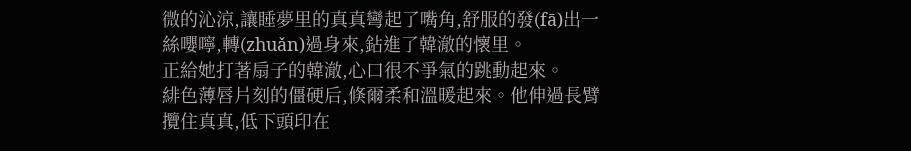微的沁涼,讓睡夢里的真真彎起了嘴角,舒服的發(fā)出一絲嚶嚀,轉(zhuǎn)過身來,鉆進了韓澈的懷里。
正給她打著扇子的韓澈,心口很不爭氣的跳動起來。
緋色薄唇片刻的僵硬后,倏爾柔和溫暖起來。他伸過長臂攬住真真,低下頭印在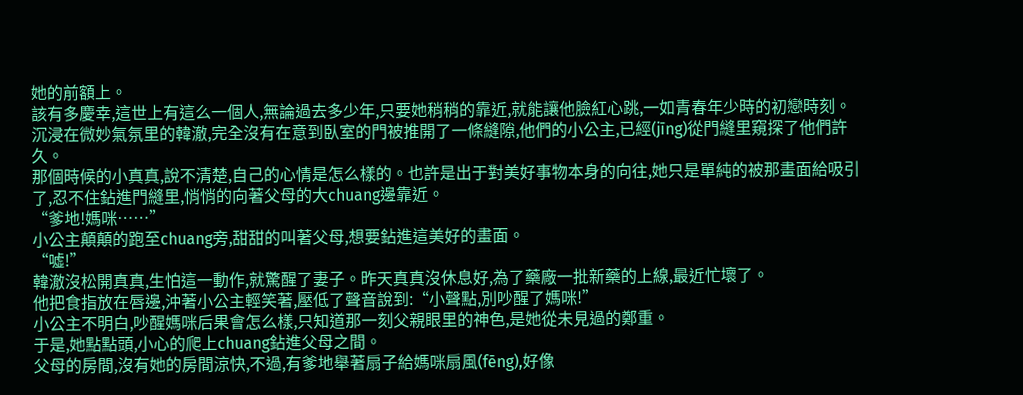她的前額上。
該有多慶幸,這世上有這么一個人,無論過去多少年,只要她稍稍的靠近,就能讓他臉紅心跳,一如青春年少時的初戀時刻。
沉浸在微妙氣氛里的韓澈,完全沒有在意到臥室的門被推開了一條縫隙,他們的小公主,已經(jīng)從門縫里窺探了他們許久。
那個時候的小真真,說不清楚,自己的心情是怎么樣的。也許是出于對美好事物本身的向往,她只是單純的被那畫面給吸引了,忍不住鉆進門縫里,悄悄的向著父母的大chuang邊靠近。
“爹地!媽咪……”
小公主顛顛的跑至chuang旁,甜甜的叫著父母,想要鉆進這美好的畫面。
“噓!”
韓澈沒松開真真,生怕這一動作,就驚醒了妻子。昨天真真沒休息好,為了藥廠一批新藥的上線,最近忙壞了。
他把食指放在唇邊,沖著小公主輕笑著,壓低了聲音說到:“小聲點,別吵醒了媽咪!”
小公主不明白,吵醒媽咪后果會怎么樣,只知道那一刻父親眼里的神色,是她從未見過的鄭重。
于是,她點點頭,小心的爬上chuang鉆進父母之間。
父母的房間,沒有她的房間涼快,不過,有爹地舉著扇子給媽咪扇風(fēng),好像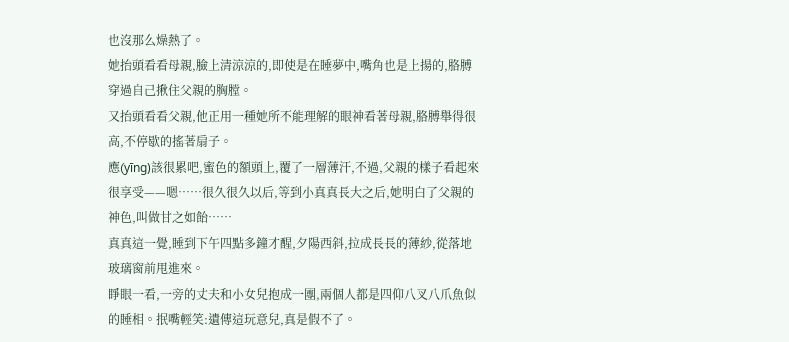也沒那么燥熱了。
她抬頭看看母親,臉上清涼涼的,即使是在睡夢中,嘴角也是上揚的,胳膊穿過自己揪住父親的胸膛。
又抬頭看看父親,他正用一種她所不能理解的眼神看著母親,胳膊舉得很高,不停歇的搖著扇子。
應(yīng)該很累吧,蜜色的額頭上,覆了一層薄汗,不過,父親的樣子看起來很享受——嗯……很久很久以后,等到小真真長大之后,她明白了父親的神色,叫做甘之如飴……
真真這一覺,睡到下午四點多鐘才醒,夕陽西斜,拉成長長的薄紗,從落地玻璃窗前甩進來。
睜眼一看,一旁的丈夫和小女兒抱成一團,兩個人都是四仰八叉八爪魚似的睡相。抿嘴輕笑:遺傳這玩意兒,真是假不了。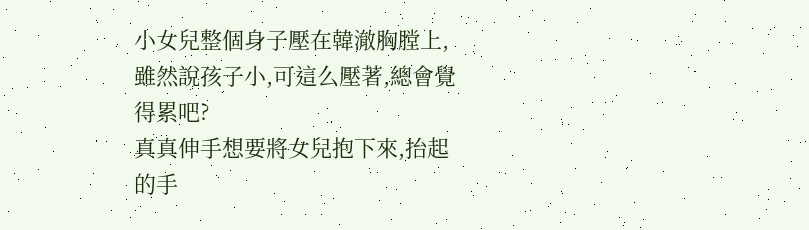小女兒整個身子壓在韓澈胸膛上,雖然說孩子小,可這么壓著,總會覺得累吧?
真真伸手想要將女兒抱下來,抬起的手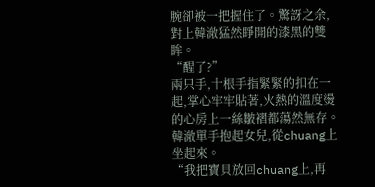腕卻被一把握住了。驚訝之余,對上韓澈猛然睜開的漆黑的雙眸。
“醒了?”
兩只手,十根手指緊緊的扣在一起,掌心牢牢貼著,火熱的溫度燙的心房上一絲皺褶都蕩然無存。
韓澈單手抱起女兒,從chuang上坐起來。
“我把寶貝放回chuang上,再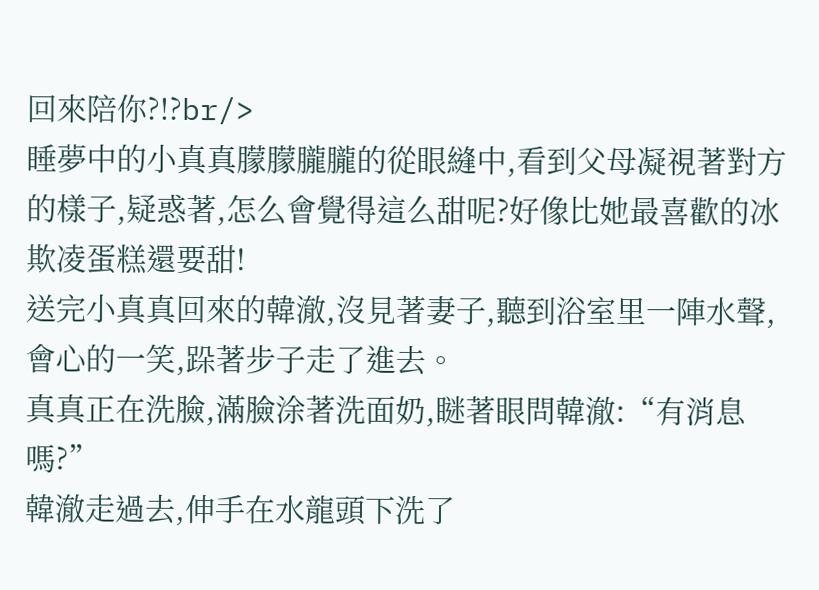回來陪你?!?br/>
睡夢中的小真真朦朦朧朧的從眼縫中,看到父母凝視著對方的樣子,疑惑著,怎么會覺得這么甜呢?好像比她最喜歡的冰欺凌蛋糕還要甜!
送完小真真回來的韓澈,沒見著妻子,聽到浴室里一陣水聲,會心的一笑,跺著步子走了進去。
真真正在洗臉,滿臉涂著洗面奶,瞇著眼問韓澈:“有消息嗎?”
韓澈走過去,伸手在水龍頭下洗了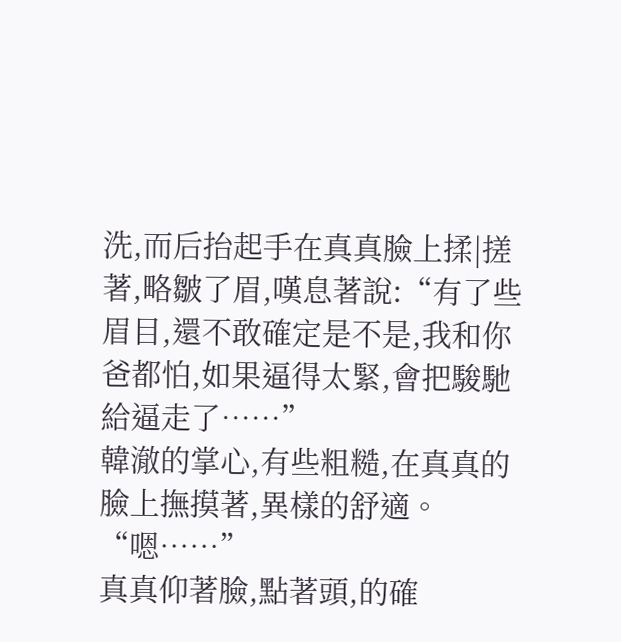洗,而后抬起手在真真臉上揉|搓著,略皺了眉,嘆息著說:“有了些眉目,還不敢確定是不是,我和你爸都怕,如果逼得太緊,會把駿馳給逼走了……”
韓澈的掌心,有些粗糙,在真真的臉上撫摸著,異樣的舒適。
“嗯……”
真真仰著臉,點著頭,的確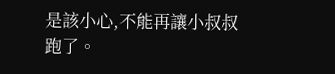是該小心,不能再讓小叔叔跑了。